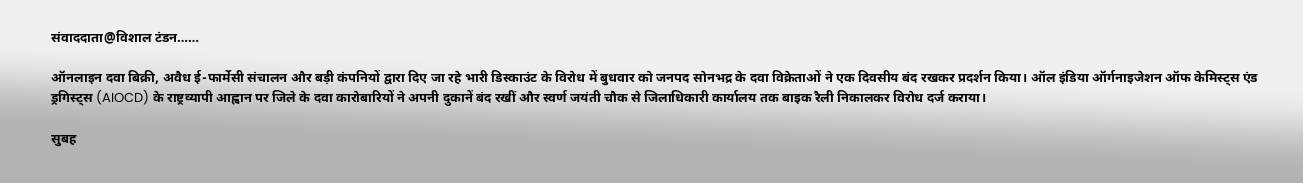संवाददाता@विशाल टंडन……

ऑनलाइन दवा बिक्री, अवैध ई-फार्मेसी संचालन और बड़ी कंपनियों द्वारा दिए जा रहे भारी डिस्काउंट के विरोध में बुधवार को जनपद सोनभद्र के दवा विक्रेताओं ने एक दिवसीय बंद रखकर प्रदर्शन किया। ऑल इंडिया ऑर्गनाइजेशन ऑफ केमिस्ट्स एंड ड्रगिस्ट्स (AIOCD) के राष्ट्रव्यापी आह्वान पर जिले के दवा कारोबारियों ने अपनी दुकानें बंद रखीं और स्वर्ण जयंती चौक से जिलाधिकारी कार्यालय तक बाइक रैली निकालकर विरोध दर्ज कराया।

सुबह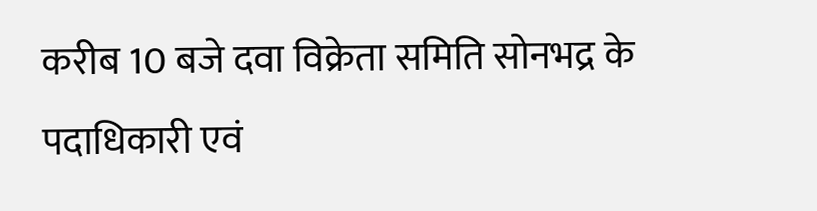करीब 10 बजे दवा विक्रेता समिति सोनभद्र के पदाधिकारी एवं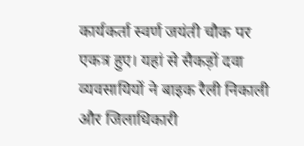कार्यकर्ता स्वर्ण जयंती चौक पर एकत्र हुए। यहां से सैकड़ों दवा व्यवसायियों ने बाइक रैली निकाली और जिलाधिकारी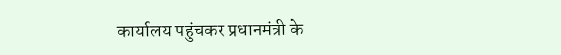कार्यालय पहुंचकर प्रधानमंत्री के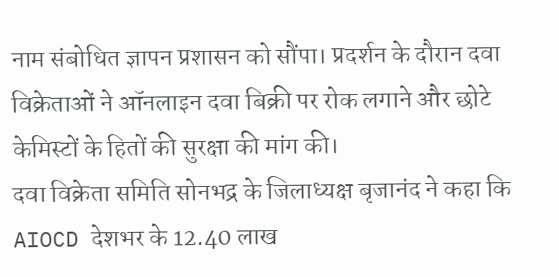नाम संबोधित ज्ञापन प्रशासन को सौंपा। प्रदर्शन के दौरान दवा विक्रेताओं ने ऑनलाइन दवा बिक्री पर रोक लगाने और छोटे केमिस्टों के हितों की सुरक्षा की मांग की।
दवा विक्रेता समिति सोनभद्र के जिलाध्यक्ष बृजानंद ने कहा कि AIOCD देशभर के 12.40 लाख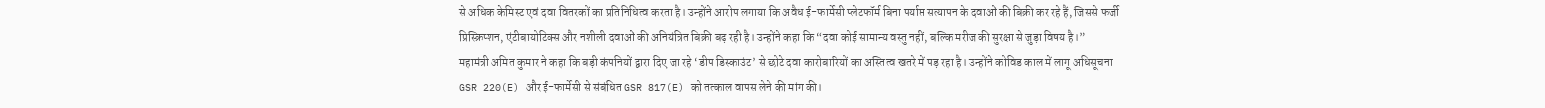से अधिक केमिस्ट एवं दवा वितरकों का प्रतिनिधित्व करता है। उन्होंने आरोप लगाया कि अवैध ई-फार्मेसी प्लेटफॉर्म बिना पर्याप्त सत्यापन के दवाओं की बिक्री कर रहे हैं, जिससे फर्जी प्रिस्क्रिप्शन, एंटीबायोटिक्स और नशीली दवाओं की अनियंत्रित बिक्री बढ़ रही है। उन्होंने कहा कि “दवा कोई सामान्य वस्तु नहीं, बल्कि मरीज की सुरक्षा से जुड़ा विषय है।”
महामंत्री अमित कुमार ने कहा कि बड़ी कंपनियों द्वारा दिए जा रहे ‘डीप डिस्काउंट’ से छोटे दवा कारोबारियों का अस्तित्व खतरे में पड़ रहा है। उन्होंने कोविड काल में लागू अधिसूचना GSR 220(E) और ई-फार्मेसी से संबंधित GSR 817(E) को तत्काल वापस लेने की मांग की।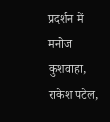प्रदर्शन में मनोज कुशवाहा, राकेश पटेल,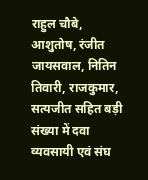राहुल चौबे, आशुतोष, रंजीत जायसवाल, नितिन तिवारी, राजकुमार, सत्यजीत सहित बड़ी संख्या में दवा व्यवसायी एवं संघ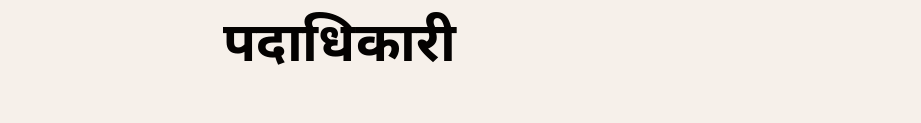पदाधिकारी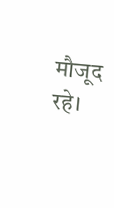मौजूद रहे।